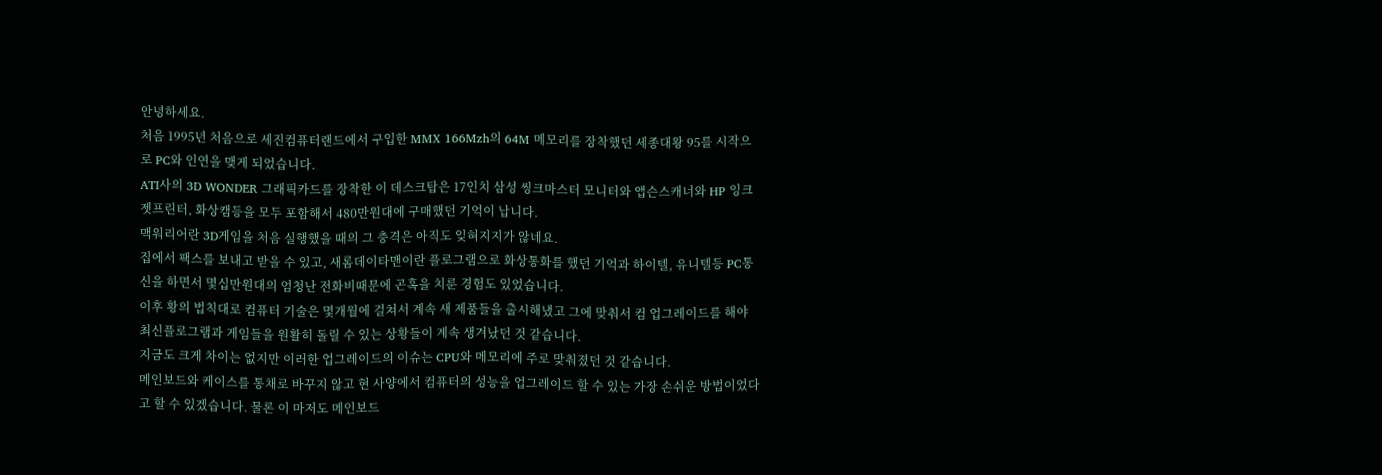안녕하세요.
처음 1995년 처음으로 세진컴퓨터랜드에서 구입한 MMX 166Mzh의 64M 메모리를 장착했던 세종대왕 95를 시작으로 PC와 인연을 맺게 되었습니다.
ATI사의 3D WONDER 그래픽카드를 장착한 이 데스크탑은 17인치 삼성 씽크마스터 모니터와 앱슨스캐너와 HP 잉크젯프린터, 화상캠등을 모두 포함해서 480만원대에 구매했던 기억이 납니다.
맥워리어란 3D게임을 처음 실행했을 때의 그 충격은 아직도 잊혀지지가 않네요.
집에서 팩스를 보내고 받을 수 있고, 새롬데이타맨이란 플로그램으로 화상통화를 했던 기억과 하이텔, 유니텔등 PC통신을 하면서 몇십만원대의 엄청난 전화비때문에 곤혹을 치룬 경험도 있었습니다.
이후 황의 법칙대로 컴퓨터 기술은 몇개월에 걸쳐서 계속 새 제품들을 출시해냈고 그에 맞춰서 컴 업그레이드를 해야 최신플로그램과 게임들을 원활히 돌릴 수 있는 상황들이 계속 생겨났던 것 같습니다.
지금도 크게 차이는 없지만 이러한 업그레이드의 이슈는 CPU와 메모리에 주로 맞춰졌던 것 같습니다.
메인보드와 케이스를 통채로 바꾸지 않고 현 사양에서 컴퓨터의 성능을 업그레이드 할 수 있는 가장 손쉬운 방법이었다고 할 수 있겠습니다. 물론 이 마저도 메인보드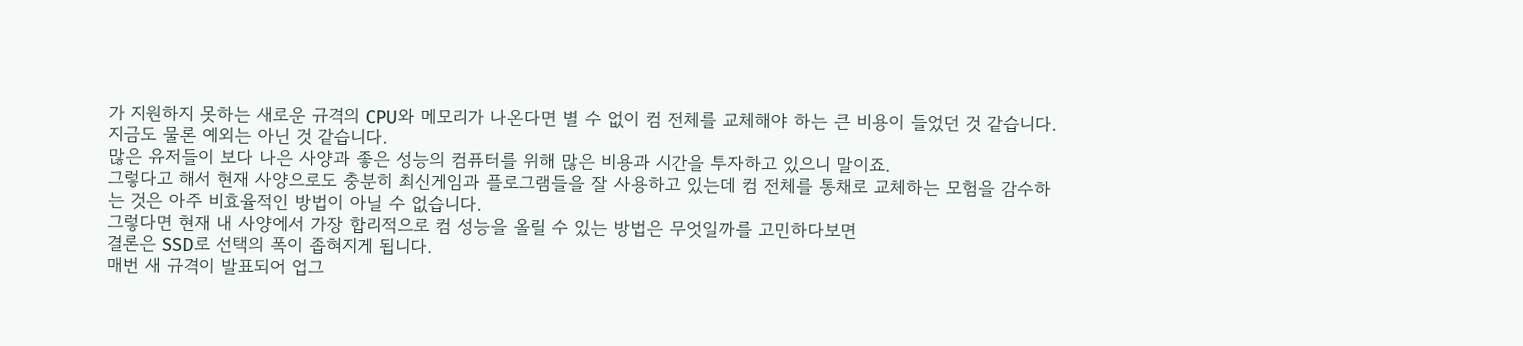가 지원하지 못하는 새로운 규격의 CPU와 메모리가 나온다면 별 수 없이 컴 전체를 교체해야 하는 큰 비용이 들었던 것 같습니다.
지금도 물론 예외는 아닌 것 같습니다.
많은 유저들이 보다 나은 사양과 좋은 성능의 컴퓨터를 위해 많은 비용과 시간을 투자하고 있으니 말이죠.
그렇다고 해서 현재 사양으로도 충분히 최신게임과 플로그램들을 잘 사용하고 있는데 컴 전체를 통채로 교체하는 모험을 감수하는 것은 아주 비효율적인 방법이 아닐 수 없습니다.
그렇다면 현재 내 사양에서 가장 합리적으로 컴 성능을 올릴 수 있는 방법은 무엇일까를 고민하다보면
결론은 SSD로 선택의 폭이 좁혀지게 됩니다.
매번 새 규격이 발표되어 업그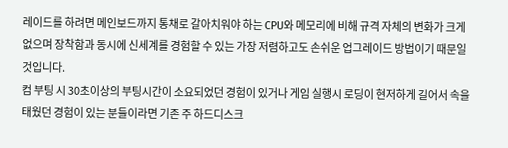레이드를 하려면 메인보드까지 통채로 갈아치워야 하는 CPU와 메모리에 비해 규격 자체의 변화가 크게 없으며 장착함과 동시에 신세계를 경험할 수 있는 가장 저렴하고도 손쉬운 업그레이드 방법이기 때문일 것입니다.
컴 부팅 시 30초이상의 부팅시간이 소요되었던 경험이 있거나 게임 실행시 로딩이 현저하게 길어서 속을 태웠던 경험이 있는 분들이라면 기존 주 하드디스크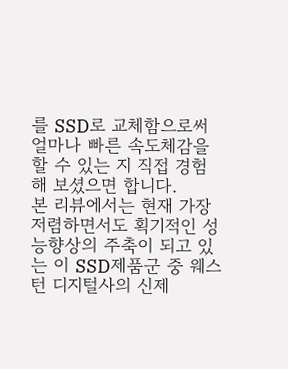를 SSD로 교체함으로써 얼마나 빠른 속도체감을 할 수 있는 지 직접 경험해 보셨으면 합니다.
본 리뷰에서는 현재 가장 저렴하면서도 획기적인 성능향상의 주축이 되고 있는 이 SSD제품군 중 웨스턴 디지털사의 신제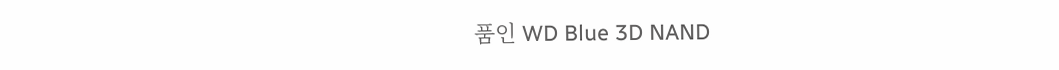품인 WD Blue 3D NAND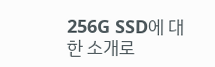256G SSD에 대한 소개로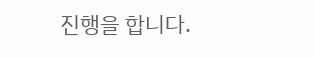진행을 합니다.